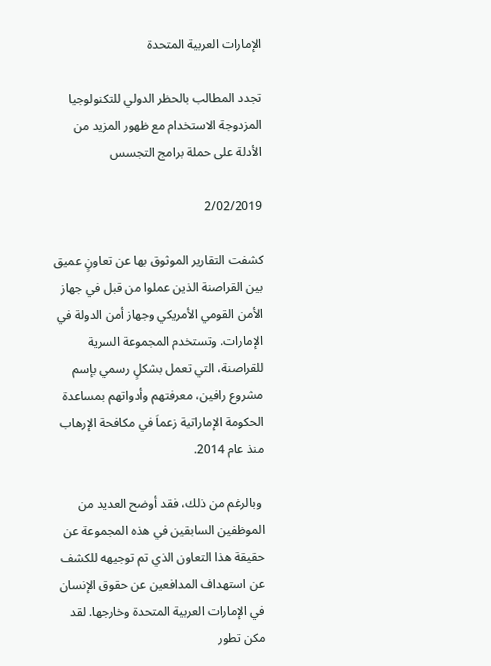الإمارات العربية المتحدة

تجدد المطالب بالحظر الدولي للتكنولوجيا المزدوجة الاستخدام مع ظهور المزيد من الأدلة على حملة برامج التجسس

2/02/2019

كشفت التقارير الموثوق بها عن تعاونٍ عميق بين القراصنة الذين عملوا من قبل في جهاز الأمن القومي الأمريكي وجهاز أمن الدولة في الإمارات. وتستخدم المجموعة السرية للقراصنة، التي تعمل بشكلٍ رسمي بإسم مشروع رافين، معرفتهم وأدواتهم بمساعدة الحكومة الإماراتية زعماَ في مكافحة الإرهاب منذ عام 2014.

 وبالرغم من ذلك، فقد أوضح العديد من الموظفين السابقين في هذه المجموعة عن حقيقة هذا التعاون الذي تم توجيهه للكشف عن استهداف المدافعين عن حقوق الإنسان في الإمارات العربية المتحدة وخارجها. لقد مكن تطور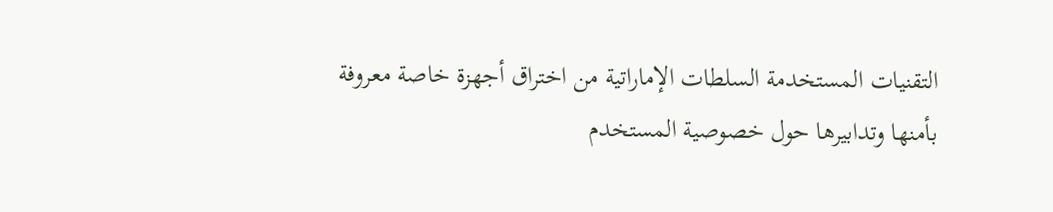التقنيات المستخدمة السلطات الإماراتية من اختراق أجهزة خاصة معروفة بأمنها وتدابيرها حول خصوصية المستخدم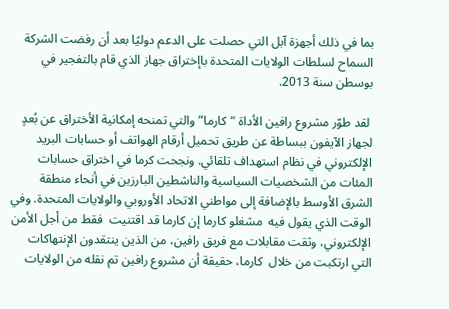بما في ذلك أجهزة آبل التي حصلت على الدعم دوليًا بعد أن رفضت الشركة السماح لسلطات الولايات المتحدة باإختراق جهاز الذي قام بالتفجير في بوسطن سنة 2013.

 لقد طوّر مشروع رافين الأداة “كارما” والتي تمنحه إمكانية الأختراق عن بُعدٍ لجهاز الآيفون ببساطة عن طريق تحميل أرقام الهواتف أو حسابات البريد الإلكتروني في نظام استهداف تلقائي. ونجحت كرما في اختراق حسابات المئات من الشخصيات السياسية والناشطين البارزين في أنحاء منطقة الشرق الأوسط بالإضافة إلى مواطني الاتحاد الأوروبي والولايات المتحدة. وفي الوقت الذي يقول فيه  مشغلو كارما إن كارما قد اقتنيت  فقط من أجل الأمن الإلكتروني، وثقت مقابلات مع فريق رافين، من الذين ينتقدون الإنتهاكات التي ارتكبت من خلال  كارما، حقيقة أن مشروع رافين تم نقله من الولايات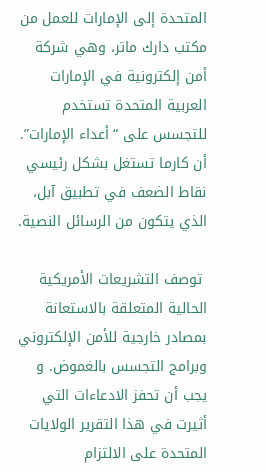المتحدة إلى الإمارات للعمل من مكتب دارك ماتر، وهي شركة أمن إلكترونية في الإمارات العربية المتحدة تستخدم للتجسس على “أعداء الإمارات”. أن كارما تستغل بشكل رئيسي نقاط الضعف في تطبيق آبل، الذي يتكون من الرسائل النصية.

 توصف التشريعات الأمريكية الحالية المتعلقة بالاستعانة بمصادر خارجية للأمن الإلكتروني وبرامج التجسس بالغموض. و يجب أن تحفز الادعاءات التي أثيرت في هذا التقرير الولايات المتحدة على الالتزام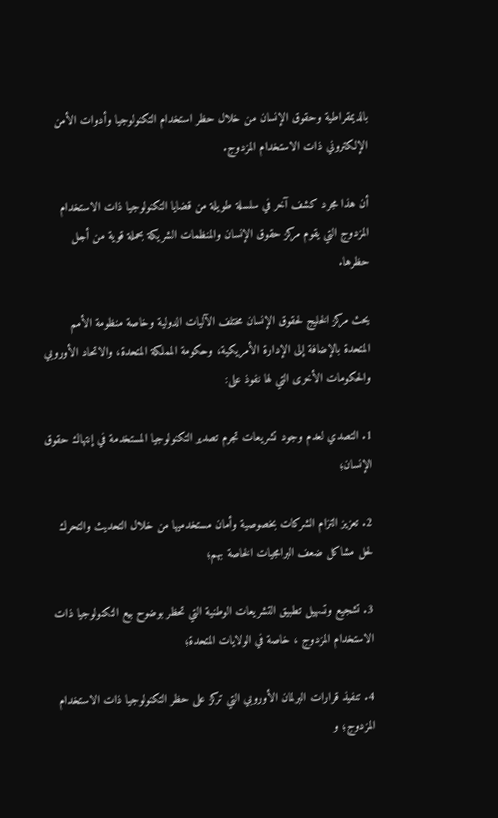بالديمقراطية وحقوق الإنسان من خلال حظر استخدام التكنولوجيا وأدوات الأمن الإلكتروني ذات الاستخدام المزدوج.

أن هذا مجرد كشف آخر في سلسلة طويلة من قضايا التكنولوجيا ذات الاستخدام المزدوج التي يقوم مركز حقوق الإنسان والمنظمات الشريكة بحملة قوية من أجل حظرها.

يحث مركز الخليج لحقوق الإنسان مختلف الآليات الدولية وخاصة منظومة الأمم المتحدة بالإضافة إلى الإدارة الأمريكية، وحكومة المملكة المتحدة، والاتحاد الأوروبي والحكومات الأخرى التي لها نفوذ على:

1. التصدي لعدم وجود تشريعات تجرم تصدير التكنولوجيا المستخدمة في إنتهاك حقوق الإنسان؛

2. تعزيز التزام الشركات بخصوصية وأمان مستخدميها من خلال التحديث والتحرك لحل مشاكل ضعف البرامجيات الخاصة بهم؛

3. تشجيع وتسهيل تطبيق التشريعات الوطنية التي تحظر بوضوح بيع التكنولوجيا ذات الاستخدام المزدوج ، خاصة في الولايات المتحدة؛

4. تنفيذ قرارات البرلمان الأوروبي التي تركز على حظر التكنولوجيا ذات الاستخدام المزدوج؛ و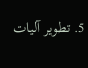5. تطوير آليات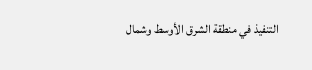التنفيذ في منطقة الشرق الأوسط وشمال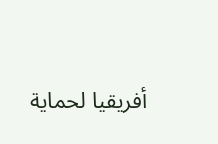أفريقيا لحماية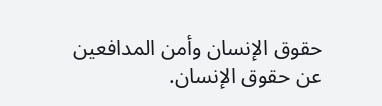حقوق الإنسان وأمن المدافعين عن حقوق الإنسان.